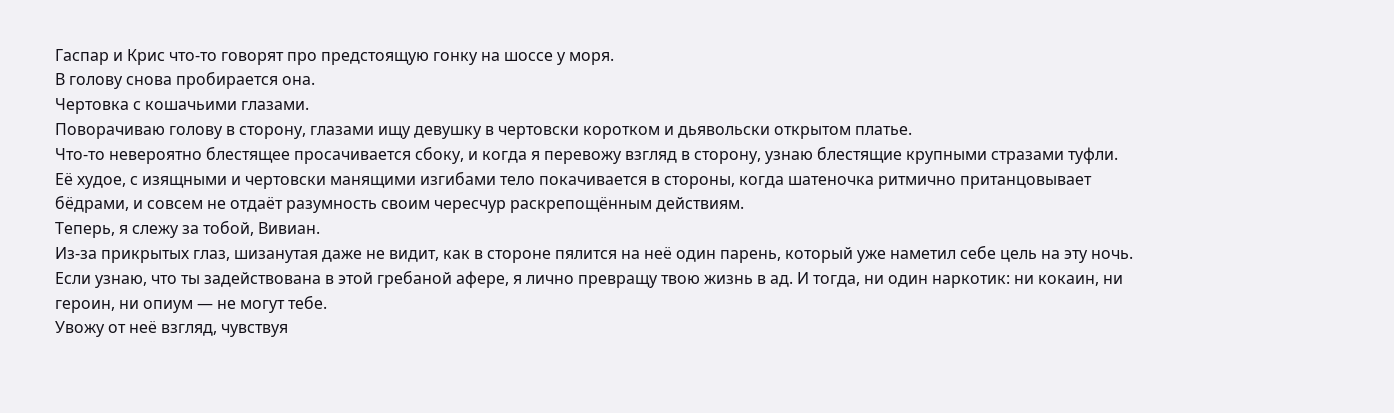Гаспар и Крис что-то говорят про предстоящую гонку на шоссе у моря.
В голову снова пробирается она.
Чертовка с кошачьими глазами.
Поворачиваю голову в сторону, глазами ищу девушку в чертовски коротком и дьявольски открытом платье.
Что-то невероятно блестящее просачивается сбоку, и когда я перевожу взгляд в сторону, узнаю блестящие крупными стразами туфли.
Её худое, с изящными и чертовски манящими изгибами тело покачивается в стороны, когда шатеночка ритмично пританцовывает бёдрами, и совсем не отдаёт разумность своим чересчур раскрепощённым действиям.
Теперь, я слежу за тобой, Вивиан.
Из-за прикрытых глаз, шизанутая даже не видит, как в стороне пялится на неё один парень, который уже наметил себе цель на эту ночь.
Если узнаю, что ты задействована в этой гребаной афере, я лично превращу твою жизнь в ад. И тогда, ни один наркотик: ни кокаин, ни героин, ни опиум — не могут тебе.
Увожу от неё взгляд, чувствуя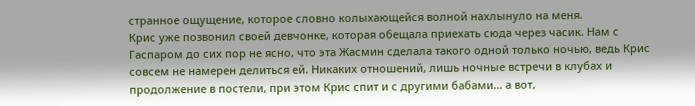странное ощущение, которое словно колыхающейся волной нахлынуло на меня.
Крис уже позвонил своей девчонке, которая обещала приехать сюда через часик. Нам с Гаспаром до сих пор не ясно, что эта Жасмин сделала такого одной только ночью, ведь Крис совсем не намерен делиться ей. Никаких отношений, лишь ночные встречи в клубах и продолжение в постели, при этом Крис спит и с другими бабами... а вот,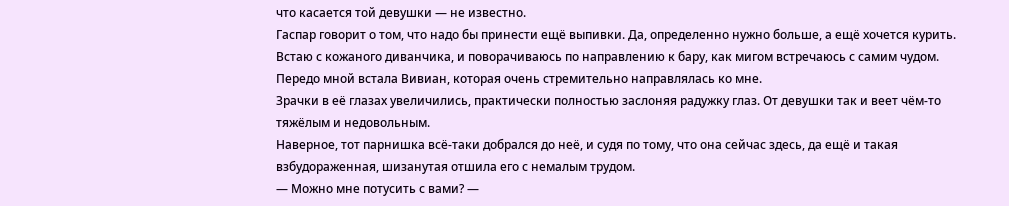что касается той девушки — не известно.
Гаспар говорит о том, что надо бы принести ещё выпивки. Да, определенно нужно больше, а ещё хочется курить.
Встаю с кожаного диванчика, и поворачиваюсь по направлению к бару, как мигом встречаюсь с самим чудом.
Передо мной встала Вивиан, которая очень стремительно направлялась ко мне.
Зрачки в её глазах увеличились, практически полностью заслоняя радужку глаз. От девушки так и веет чём-то тяжёлым и недовольным.
Наверное, тот парнишка всё-таки добрался до неё, и судя по тому, что она сейчас здесь, да ещё и такая взбудораженная, шизанутая отшила его с немалым трудом.
— Можно мне потусить с вами? —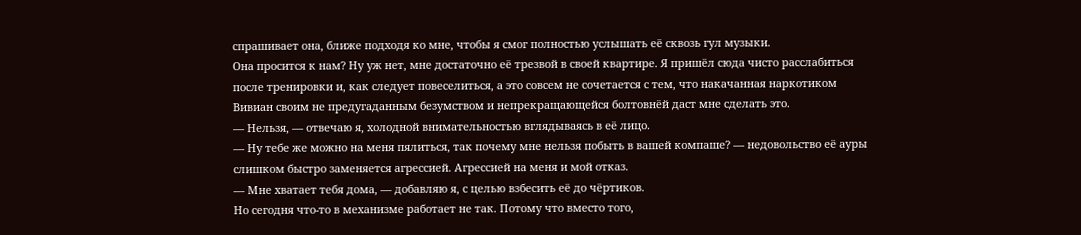спрашивает она, ближе подходя ко мне, чтобы я смог полностью услышать её сквозь гул музыки.
Она просится к нам? Ну уж нет, мне достаточно её трезвой в своей квартире. Я пришёл сюда чисто расслабиться после тренировки и, как следует повеселиться, а это совсем не сочетается с тем, что накачанная наркотиком Вивиан своим не предугаданным безумством и непрекращающейся болтовнёй даст мне сделать это.
— Нельзя, — отвечаю я, холодной внимательностью вглядываясь в её лицо.
— Ну тебе же можно на меня пялиться, так почему мне нельзя побыть в вашей компаше? — недовольство её ауры слишком быстро заменяется агрессией. Агрессией на меня и мой отказ.
— Мне хватает тебя дома, — добавляю я, с целью взбесить её до чёртиков.
Но сегодня что-то в механизме работает не так. Потому что вместо того,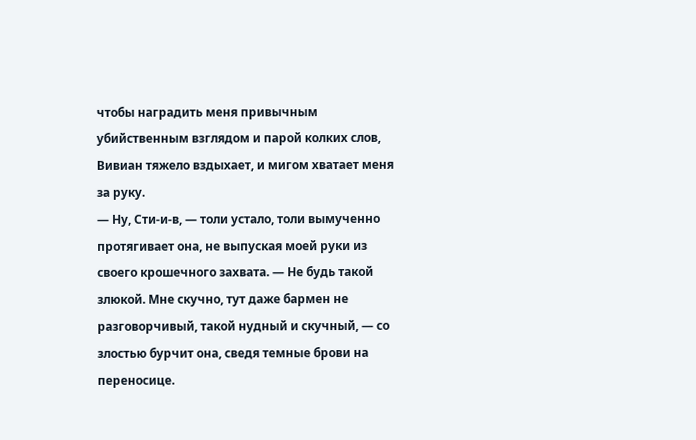чтобы наградить меня привычным убийственным взглядом и парой колких слов, Вивиан тяжело вздыхает, и мигом хватает меня за руку.
— Ну, Сти-и-в, — толи устало, толи вымученно протягивает она, не выпуская моей руки из своего крошечного захвата. — Не будь такой злюкой. Мне скучно, тут даже бармен не разговорчивый, такой нудный и скучный, — со злостью бурчит она, сведя темные брови на переносице.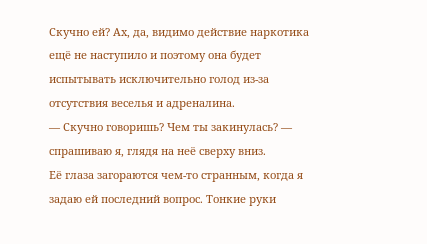Скучно ей? Ах, да, видимо действие наркотика ещё не наступило и поэтому она будет испытывать исключительно голод из-за отсутствия веселья и адреналина.
— Скучно говоришь? Чем ты закинулась? — спрашиваю я, глядя на неё сверху вниз.
Её глаза загораются чем-то странным, когда я задаю ей последний вопрос. Тонкие руки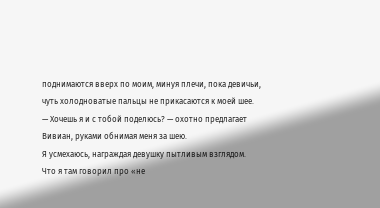поднимаются вверх по моим, минуя плечи, пока девичьи, чуть холодноватые пальцы не прикасаются к моей шее.
— Хочешь я и с тобой поделюсь? — охотно предлагает Вивиан, руками обнимая меня за шею.
Я усмехаюсь, награждая девушку пытливым взглядом.
Что я там говорил про «не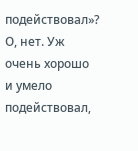подействовал»? О, нет. Уж очень хорошо и умело подействовал,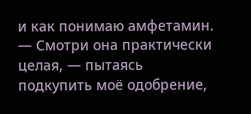и как понимаю амфетамин.
— Смотри она практически целая, — пытаясь подкупить моё одобрение,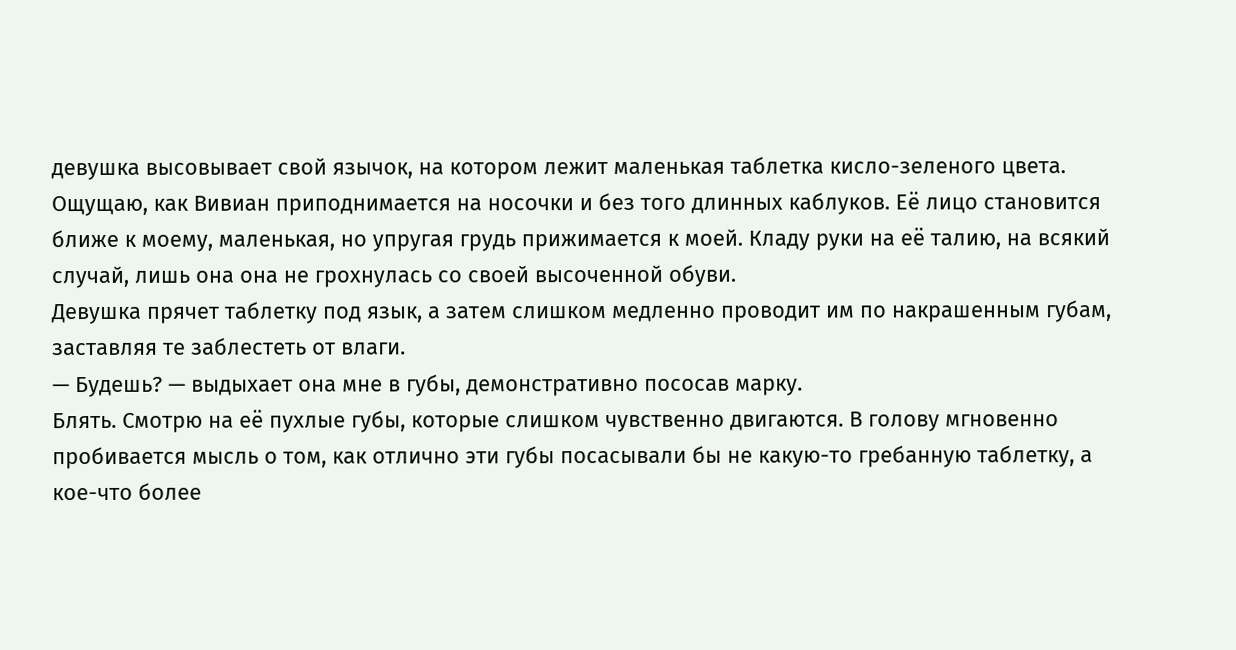девушка высовывает свой язычок, на котором лежит маленькая таблетка кисло-зеленого цвета.
Ощущаю, как Вивиан приподнимается на носочки и без того длинных каблуков. Её лицо становится ближе к моему, маленькая, но упругая грудь прижимается к моей. Кладу руки на её талию, на всякий случай, лишь она она не грохнулась со своей высоченной обуви.
Девушка прячет таблетку под язык, а затем слишком медленно проводит им по накрашенным губам, заставляя те заблестеть от влаги.
— Будешь? — выдыхает она мне в губы, демонстративно пососав марку.
Блять. Смотрю на её пухлые губы, которые слишком чувственно двигаются. В голову мгновенно пробивается мысль о том, как отлично эти губы посасывали бы не какую-то гребанную таблетку, а кое-что более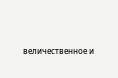величественное и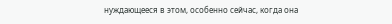нуждающееся в этом, особенно сейчас, когда она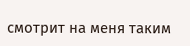смотрит на меня таким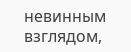невинным взглядом,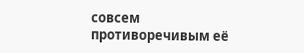совсем противоречивым её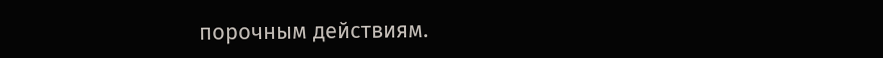порочным действиям.